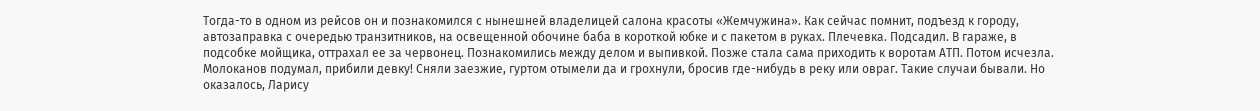Тогда-то в одном из рейсов он и познакомился с нынешней владелицей салона красоты «Жемчужина». Как сейчас помнит, подъезд к городу, автозаправка с очередью транзитников, на освещенной обочине баба в короткой юбке и с пакетом в руках. Плечевка. Подсадил. В гараже, в подсобке мойщика, оттрахал ее за червонец. Познакомились между делом и выпивкой. Позже стала сама приходить к воротам АТП. Потом исчезла. Молоканов подумал, прибили девку! Сняли заезжие, гуртом отымели да и грохнули, бросив где-нибудь в реку или овраг. Такие случаи бывали. Но оказалось, Ларису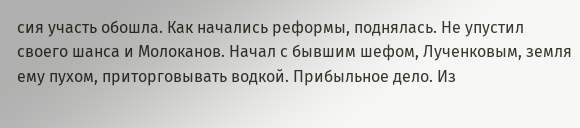сия участь обошла. Как начались реформы, поднялась. Не упустил своего шанса и Молоканов. Начал с бывшим шефом, Лученковым, земля ему пухом, приторговывать водкой. Прибыльное дело. Из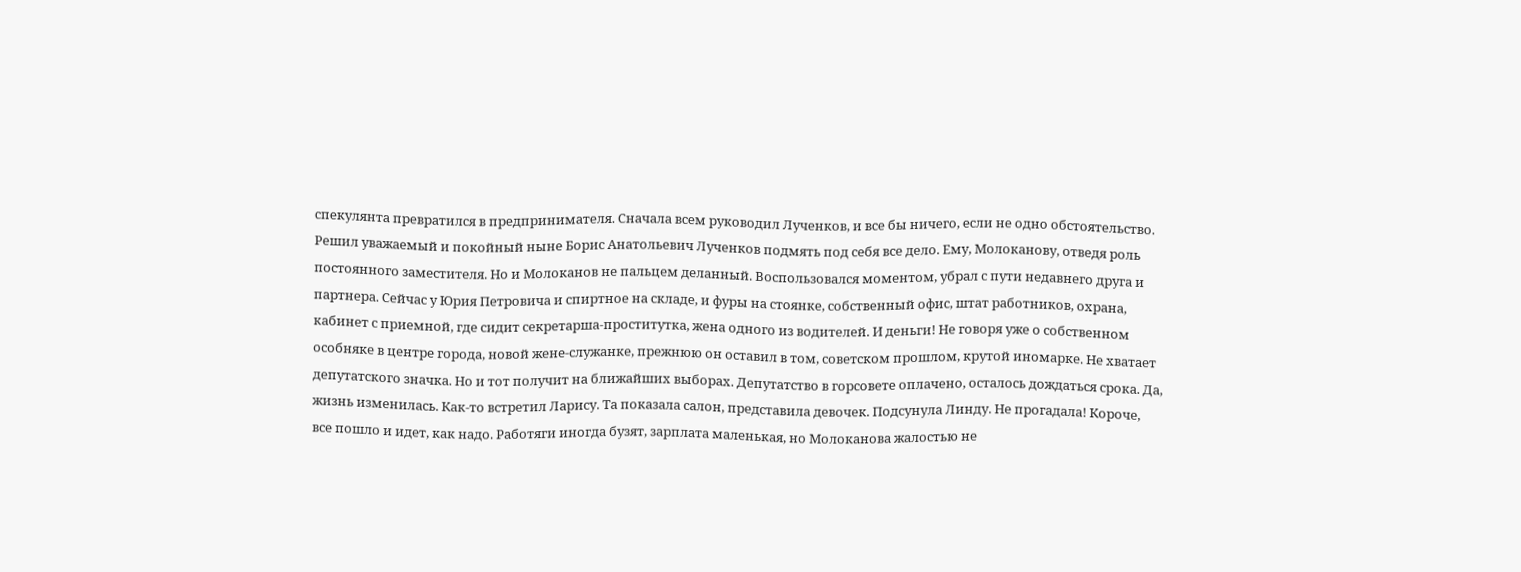спекулянта превратился в предпринимателя. Сначала всем руководил Лученков, и все бы ничего, если не одно обстоятельство. Решил уважаемый и покойный ныне Борис Анатольевич Лученков подмять под себя все дело. Ему, Молоканову, отведя роль постоянного заместителя. Но и Молоканов не пальцем деланный. Воспользовался моментом, убрал с пути недавнего друга и партнера. Сейчас у Юрия Петровича и спиртное на складе, и фуры на стоянке, собственный офис, штат работников, охрана, кабинет с приемной, где сидит секретарша-проститутка, жена одного из водителей. И деньги! Не говоря уже о собственном особняке в центре города, новой жене-служанке, прежнюю он оставил в том, советском прошлом, крутой иномарке. Не хватает депутатского значка. Но и тот получит на ближайших выборах. Депутатство в горсовете оплачено, осталось дождаться срока. Да, жизнь изменилась. Как-то встретил Ларису. Та показала салон, представила девочек. Подсунула Линду. Не прогадала! Короче, все пошло и идет, как надо. Работяги иногда бузят, зарплата маленькая, но Молоканова жалостью не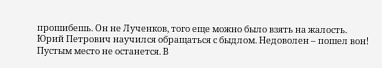прошибешь. Он не Лученков, того еще можно было взять на жалость. Юрий Петрович научился обращаться с быдлом. Недоволен – пошел вон! Пустым место не останется. В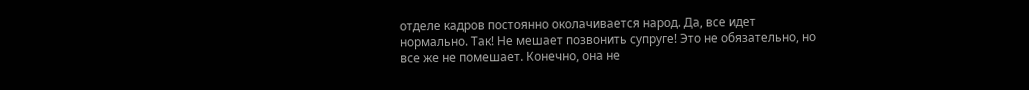отделе кадров постоянно околачивается народ. Да, все идет нормально. Так! Не мешает позвонить супруге! Это не обязательно, но все же не помешает. Конечно, она не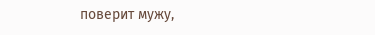поверит мужу,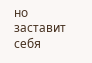но заставит себя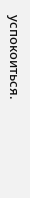успокоиться.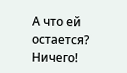А что ей остается? Ничего!